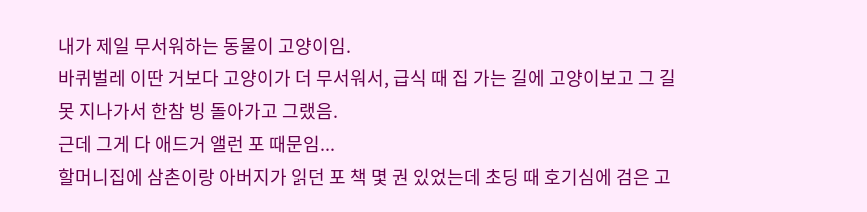내가 제일 무서워하는 동물이 고양이임.
바퀴벌레 이딴 거보다 고양이가 더 무서워서, 급식 때 집 가는 길에 고양이보고 그 길 못 지나가서 한참 빙 돌아가고 그랬음.
근데 그게 다 애드거 앨런 포 때문임...
할머니집에 삼촌이랑 아버지가 읽던 포 책 몇 권 있었는데 초딩 때 호기심에 검은 고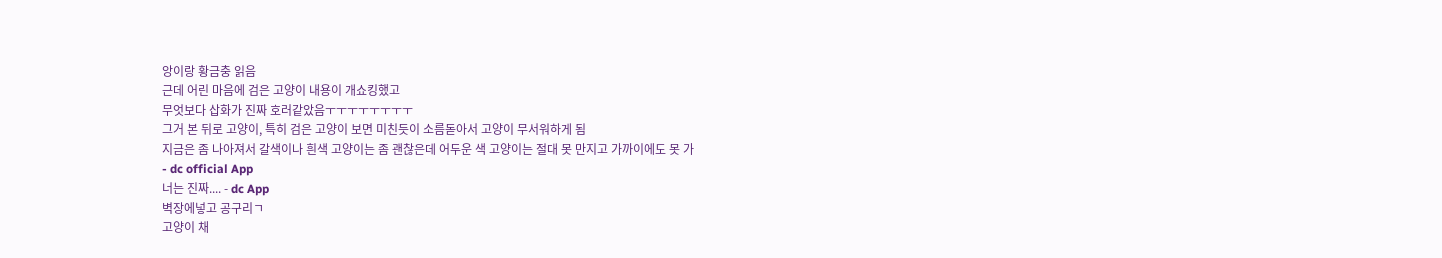앙이랑 황금충 읽음
근데 어린 마음에 검은 고양이 내용이 개쇼킹했고
무엇보다 삽화가 진짜 호러같았음ㅜㅜㅜㅜㅜㅜㅜㅜ
그거 본 뒤로 고양이, 특히 검은 고양이 보면 미친듯이 소름돋아서 고양이 무서워하게 됨
지금은 좀 나아져서 갈색이나 흰색 고양이는 좀 괜찮은데 어두운 색 고양이는 절대 못 만지고 가까이에도 못 가
- dc official App
너는 진짜.... - dc App
벽장에넣고 공구리ㄱ
고양이 채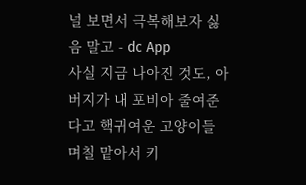널 보면서 극복해보자 싫음 말고 - dc App
사실 지금 나아진 것도, 아버지가 내 포비아 줄여준다고 핵귀여운 고양이들 며칠 맡아서 키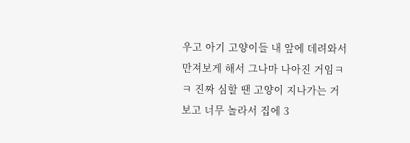우고 아기 고양이들 내 앞에 데려와서 만져보게 해서 그나마 나아진 거임ㅋㅋ 진짜 심할 땐 고양이 지나가는 거 보고 너무 놀라서 집에 3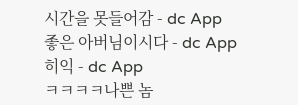시간을 못들어감 - dc App
좋은 아버님이시다 - dc App
히익 - dc App
ㅋㅋㅋㅋ나쁜 놈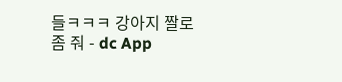들ㅋㅋㅋ 강아지 짤로 좀 줘 - dc App